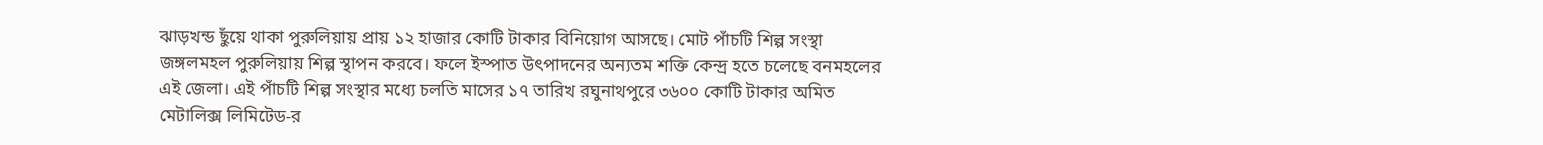ঝাড়খন্ড ছুঁয়ে থাকা পুরুলিয়ায় প্রায় ১২ হাজার কোটি টাকার বিনিয়োগ আসছে। মোট পাঁচটি শিল্প সংস্থা জঙ্গলমহল পুরুলিয়ায় শিল্প স্থাপন করবে। ফলে ইস্পাত উৎপাদনের অন্যতম শক্তি কেন্দ্র হতে চলেছে বনমহলের এই জেলা। এই পাঁচটি শিল্প সংস্থার মধ্যে চলতি মাসের ১৭ তারিখ রঘুনাথপুরে ৩৬০০ কোটি টাকার অমিত মেটালিক্স লিমিটেড-র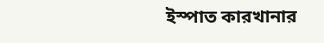ইস্পাত কারখানার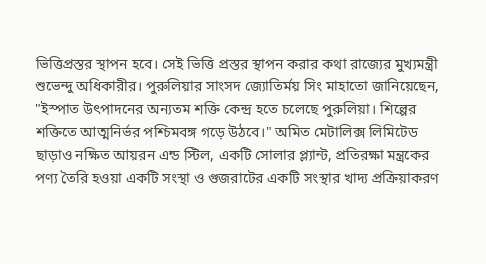ভিত্তিপ্রস্তর স্থাপন হবে। সেই ভিত্তি প্রস্তর স্থাপন করার কথা রাজ্যের মুখ্যমন্ত্রী শুভেন্দু অধিকারীর। পুরুলিয়ার সাংসদ জ্যোতির্ময় সিং মাহাতো জানিয়েছেন, "ইস্পাত উৎপাদনের অন্যতম শক্তি কেন্দ্র হতে চলেছে পুরুলিয়া। শিল্পের শক্তিতে আত্মনির্ভর পশ্চিমবঙ্গ গড়ে উঠবে।" অমিত মেটালিক্স লিমিটেড ছাড়াও নক্ষিত আয়রন এন্ড স্টিল, একটি সোলার প্ল্যান্ট, প্রতিরক্ষা মন্ত্রকের পণ্য তৈরি হওয়া একটি সংস্থা ও গুজরাটের একটি সংস্থার খাদ্য প্রক্রিয়াকরণ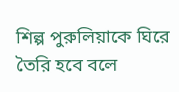শিল্প পুরুলিয়াকে ঘিরে তৈরি হবে বলে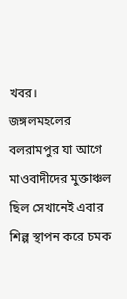খবর।
জঙ্গলমহলের বলরামপুর যা আগে মাওবাদীদের মুক্তাঞ্চল ছিল সেখানেই এবার শিল্প স্থাপন করে চমক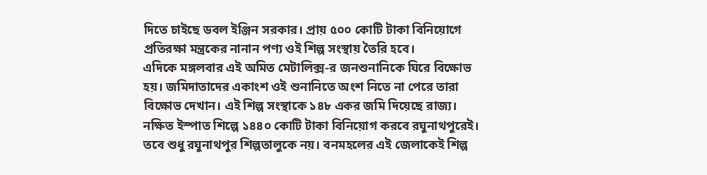দিতে চাইছে ডবল ইঞ্জিন সরকার। প্রায় ৫০০ কোটি টাকা বিনিয়োগে প্রতিরক্ষা মন্ত্রকের নানান পণ্য ওই শিল্প সংস্থায় তৈরি হবে।
এদিকে মঙ্গলবার এই অমিত মেটালিক্স-র জনশুনানিকে ঘিরে বিক্ষোভ হয়। জমিদাতাদের একাংশ ওই শুনানিতে অংশ নিতে না পেরে তারা বিক্ষোভ দেখান। এই শিল্প সংস্থাকে ১৪৮ একর জমি দিয়েছে রাজ্য। নক্ষিত ইস্পাত শিল্পে ১৪৪০ কোটি টাকা বিনিয়োগ করবে রঘুনাথপুরেই। তবে শুধু রঘুনাথপুর শিল্পতালুকে নয়। বনমহলের এই জেলাকেই শিল্প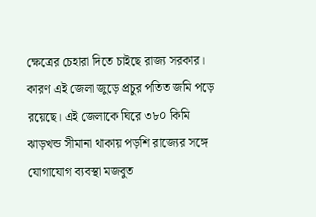ক্ষেত্রের চেহারা দিতে চাইছে রাজ্য সরকার। কারণ এই জেলা জুড়ে প্রচুর পতিত জমি পড়ে রয়েছে। এই জেলাকে ঘিরে ৩৮০ কিমি ঝাড়খন্ড সীমানা থাকায় পড়শি রাজ্যের সঙ্গে যোগাযোগ ব্যবস্থা মজবুত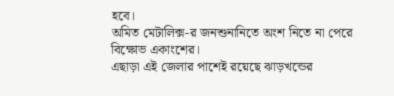হবে।
অমিত মেটালিক্স-র জনশুনানিতে অংশ নিতে না পেরে বিক্ষোভ একাংশের।
এছাড়া এই জেলার পাশেই রয়েছে ঝাড়খন্ডের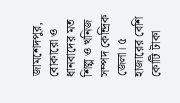জামশেদপুর, বোকারো ও ধানবাদের মত শিল্প ও খনিজ সম্পদ কেন্দ্রিক জেলা। ৫ হাজারের বেশি কোটি টাকা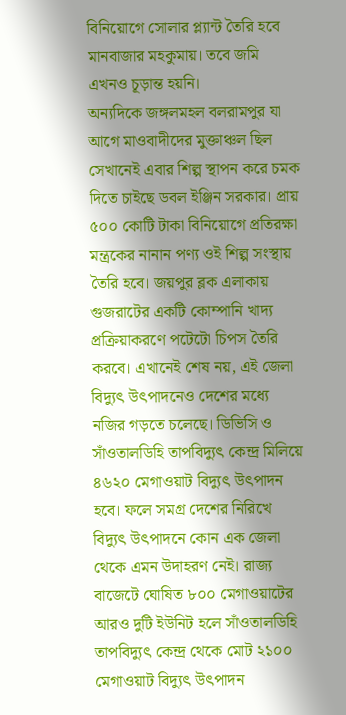বিনিয়োগে সোলার প্ল্যান্ট তৈরি হবে মানবাজার মহকুমায়। তবে জমি এখনও চূড়ান্ত হয়নি।
অন্যদিকে জঙ্গলমহল বলরামপুর যা আগে মাওবাদীদের মুক্তাঞ্চল ছিল সেখানেই এবার শিল্প স্থাপন করে চমক দিতে চাইছে ডবল ইঞ্জিন সরকার। প্রায় ৫০০ কোটি টাকা বিনিয়োগে প্রতিরক্ষা মন্ত্রকের নানান পণ্য ওই শিল্প সংস্থায় তৈরি হবে। জয়পুর ব্লক এলাকায় গুজরাটের একটি কোম্পানি খাদ্য প্রক্রিয়াকরণে পটেটো চিপস তৈরি করবে। এখানেই শেষ নয়, এই জেলা বিদ্যুৎ উৎপাদনেও দেশের মধ্যে নজির গড়তে চলেছে। ডিভিসি ও সাঁওতালডিহি তাপবিদ্যুৎ কেন্দ্র মিলিয়ে ৪৬২০ মেগাওয়াট বিদ্যুৎ উৎপাদন হবে। ফলে সমগ্র দেশের নিরিখে বিদ্যুৎ উৎপাদনে কোন এক জেলা থেকে এমন উদাহরণ নেই। রাজ্য বাজেটে ঘোষিত ৮০০ মেগাওয়াটের আরও দুটি ইউনিট হলে সাঁওতালডিহি তাপবিদ্যুৎ কেন্দ্র থেকে মোট ২১০০ মেগাওয়াট বিদ্যুৎ উৎপাদন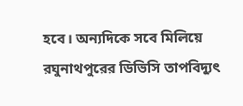হবে। অন্যদিকে সবে মিলিয়ে রঘুনাথপুরের ডিভিসি তাপবিদ্যুৎ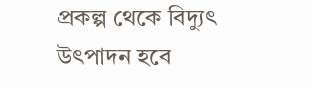প্রকল্প থেকে বিদ্যুৎ উৎপাদন হবে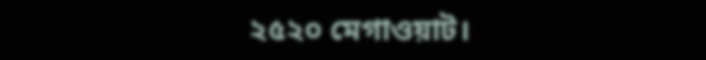২৫২০ মেগাওয়াট।